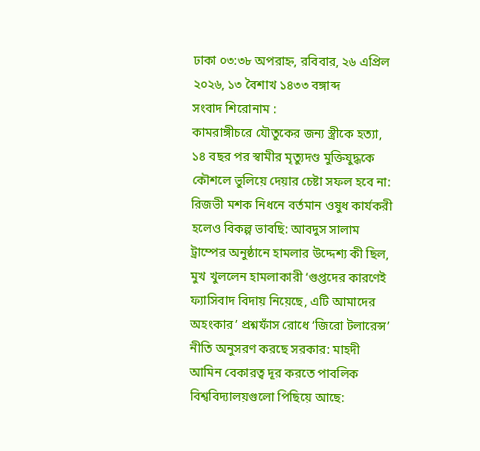ঢাকা ০৩:৩৮ অপরাহ্ন, রবিবার, ২৬ এপ্রিল ২০২৬, ১৩ বৈশাখ ১৪৩৩ বঙ্গাব্দ
সংবাদ শিরোনাম :
কামরাঙ্গীচরে যৌতুকের জন্য স্ত্রীকে হত্যা, ১৪ বছর পর স্বামীর মৃত্যুদণ্ড মুক্তিযুদ্ধকে কৌশলে ভুলিয়ে দেয়ার চেষ্টা সফল হবে না: রিজভী মশক নিধনে বর্তমান ওষুধ কার্যকরী হলেও বিকল্প ভাবছি: আবদুস সালাম ট্রাম্পের অনুষ্ঠানে হামলার উদ্দেশ্য কী ছিল, মুখ খুললেন হামলাকারী ‘গুপ্তদের কারণেই ফ্যাসিবাদ বিদায় নিয়েছে, এটি আমাদের অহংকার’ প্রশ্নফাঁস রোধে ‘জিরো টলারেন্স’ নীতি অনুসরণ করছে সরকার: মাহদী আমিন বেকারত্ব দূর করতে পাবলিক বিশ্ববিদ্যালয়গুলো পিছিয়ে আছে: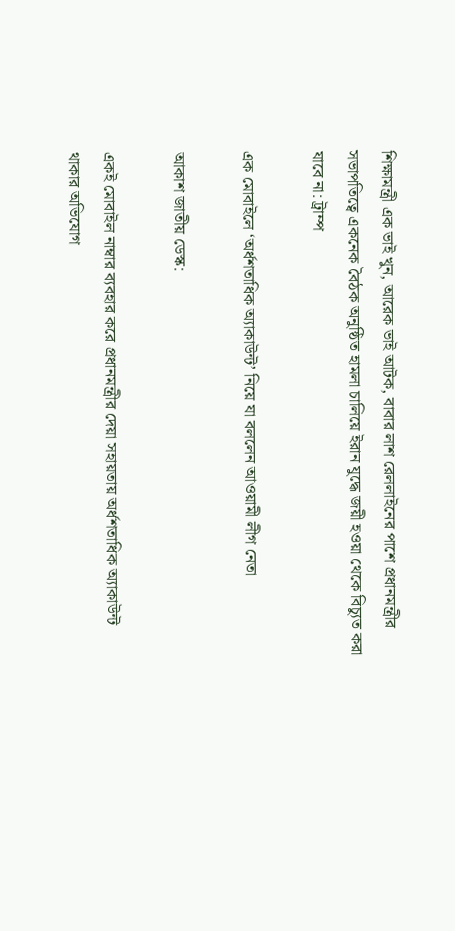শিক্ষামন্ত্রী এক ভাই খুন, আরেক ভাই আটক, বাবার লাশ রেললাইনের পাশে প্রধানমন্ত্রীর সভাপতিত্বে একনেক বৈঠক অনুষ্ঠিত হামলা চালিয়ে ইরান যুদ্ধে জয়ী হওয়া থেকে বিচ্যুত করা যাবে না: ট্রাম্প

এক মোবাইলে ‘অর্ধশতাধিক অ্যাকাউন্ট’ নিয়ে যা বললেন আওয়ামী লীগ নেতা

আকাশ জাতীয় ডেস্ক:

একই মোবাইল নাম্বার ব্যবহার করে প্রধানমন্ত্রীর দেয়া সহায়তায় অর্ধশতাধিক অ্যাকাউন্ট থাকার অভিযোগ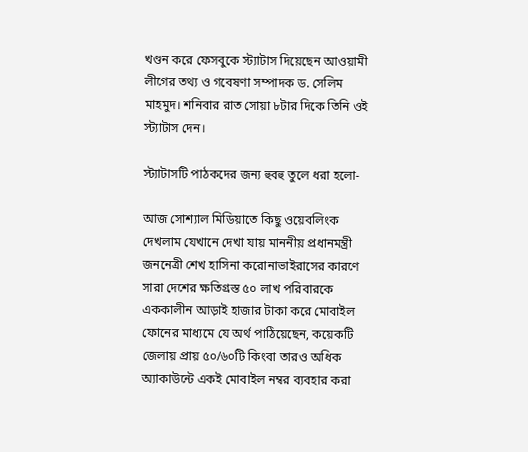খণ্ডন করে ফেসবুকে স্ট্যাটাস দিয়েছেন আওয়ামী লীগের তথ্য ও গবেষণা সম্পাদক ড. সেলিম মাহমুদ। শনিবার রাত সোয়া ৮টার দিকে তিনি ওই স্ট্যাটাস দেন।

স্ট্যাটাসটি পাঠকদের জন্য হুবহু তুলে ধরা হলো-

আজ সোশ্যাল মিডিয়াতে কিছু ওয়েবলিংক দেখলাম যেখানে দেখা যায় মাননীয় প্রধানমন্ত্রী জননেত্রী শেখ হাসিনা করোনাভাইরাসের কারণে সারা দেশের ক্ষতিগ্রস্ত ৫০ লাখ পরিবারকে এককালীন আড়াই হাজার টাকা করে মোবাইল ফোনের মাধ্যমে যে অর্থ পাঠিয়েছেন, কয়েকটি জেলায় প্রায় ৫০/৬০টি কিংবা তারও অধিক অ্যাকাউন্টে একই মোবাইল নম্বর ব্যবহার করা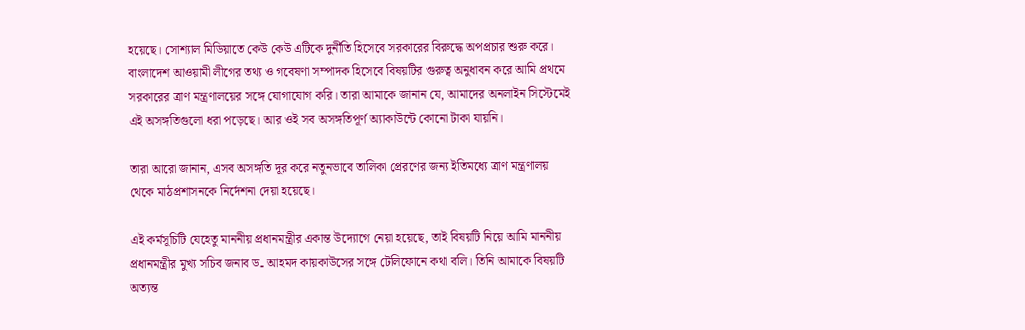হয়েছে। সোশ্যাল মিডিয়াতে কেউ কেউ এটিকে দুর্নীতি হিসেবে সরকারের বিরুদ্ধে অপপ্রচার শুরু করে। বাংলাদেশ আওয়ামী লীগের তথ্য ও গবেষণা সম্পাদক হিসেবে বিষয়টির গুরুত্ব অনুধাবন করে আমি প্রথমে সরকারের ত্রাণ মন্ত্রণালয়ের সঙ্গে যোগাযোগ করি। তারা আমাকে জানান যে, আমাদের অনলাইন সিস্টেমেই এই অসঙ্গতিগুলো ধরা পড়েছে। আর ওই সব অসঙ্গতিপূর্ণ অ্যাকাউন্টে কোনো টাকা যায়নি।

তারা আরো জানান, এসব অসঙ্গতি দূর করে নতুনভাবে তালিকা প্রেরণের জন্য ইতিমধ্যে ত্রাণ মন্ত্রণালয় থেকে মাঠপ্রশাসনকে নির্দেশনা দেয়া হয়েছে।

এই কর্মসূচিটি যেহেতু মাননীয় প্রধানমন্ত্রীর একান্ত উদ্যোগে নেয়া হয়েছে, তাই বিষয়টি নিয়ে আমি মাননীয় প্রধানমন্ত্রীর মুখ্য সচিব জনাব ড۔ আহমদ কায়কাউসের সঙ্গে টেলিফোনে কথা বলি। তিনি আমাকে বিষয়টি অত্যন্ত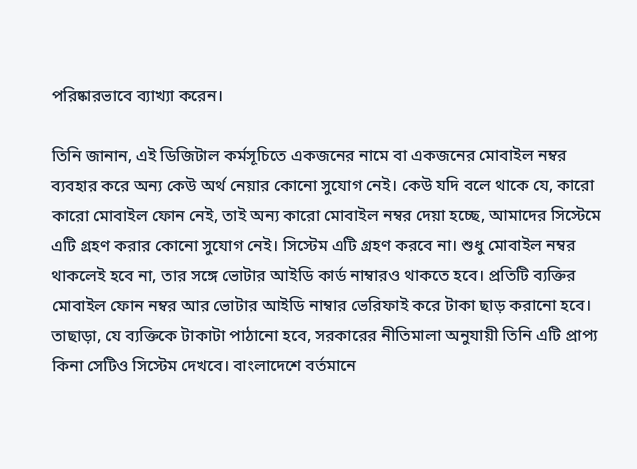পরিষ্কারভাবে ব্যাখ্যা করেন।

তিনি জানান, এই ডিজিটাল কর্মসূচিতে একজনের নামে বা একজনের মোবাইল নম্বর ব্যবহার করে অন্য কেউ অর্থ নেয়ার কোনো সুযোগ নেই। কেউ যদি বলে থাকে যে, কারো কারো মোবাইল ফোন নেই, তাই অন্য কারো মোবাইল নম্বর দেয়া হচ্ছে, আমাদের সিস্টেমে এটি গ্রহণ করার কোনো সুযোগ নেই। সিস্টেম এটি গ্রহণ করবে না। শুধু মোবাইল নম্বর থাকলেই হবে না, তার সঙ্গে ভোটার আইডি কার্ড নাম্বারও থাকতে হবে। প্রতিটি ব্যক্তির মোবাইল ফোন নম্বর আর ভোটার আইডি নাম্বার ভেরিফাই করে টাকা ছাড় করানো হবে। তাছাড়া, যে ব্যক্তিকে টাকাটা পাঠানো হবে, সরকারের নীতিমালা অনুযায়ী তিনি এটি প্রাপ্য কিনা সেটিও সিস্টেম দেখবে। বাংলাদেশে বর্তমানে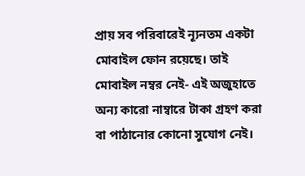প্রায় সব পরিবারেই ন্যূনতম একটা মোবাইল ফোন রয়েছে। তাই মোবাইল নম্বর নেই- এই অজুহাতে অন্য কারো নাম্বারে টাকা গ্রহণ করা বা পাঠানোর কোনো সুযোগ নেই।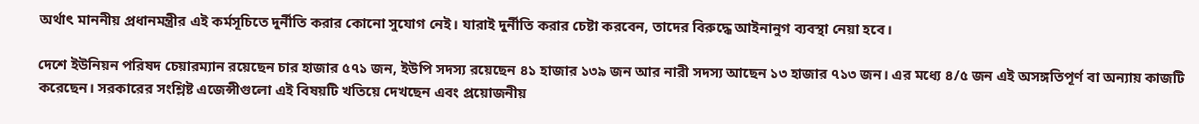অর্থাৎ মাননীয় প্রধানমন্ত্রীর এই কর্মসূচিতে দুর্নীতি করার কোনো সুযোগ নেই। যারাই দুর্নীতি করার চেষ্টা করবেন, তাদের বিরুদ্ধে আইনানুগ ব্যবস্থা নেয়া হবে।

দেশে ইউনিয়ন পরিষদ চেয়ারম্যান রয়েছেন চার হাজার ৫৭১ জন, ইউপি সদস্য রয়েছেন ৪১ হাজার ১৩৯ জন আর নারী সদস্য আছেন ১৩ হাজার ৭১৩ জন। এর মধ্যে ৪/৫ জন এই অসঙ্গতিপূর্ণ বা অন্যায় কাজটি করেছেন। সরকারের সংশ্লিষ্ট এজেন্সীগুলো এই বিষয়টি খতিয়ে দেখছেন এবং প্রয়োজনীয়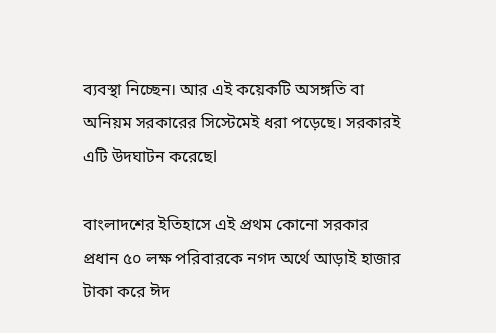ব্যবস্থা নিচ্ছেন। আর এই কয়েকটি অসঙ্গতি বা অনিয়ম সরকারের সিস্টেমেই ধরা পড়েছে। সরকারই এটি উদঘাটন করেছেl

বাংলাদশের ইতিহাসে এই প্রথম কোনো সরকার প্রধান ৫০ লক্ষ পরিবারকে নগদ অর্থে আড়াই হাজার টাকা করে ঈদ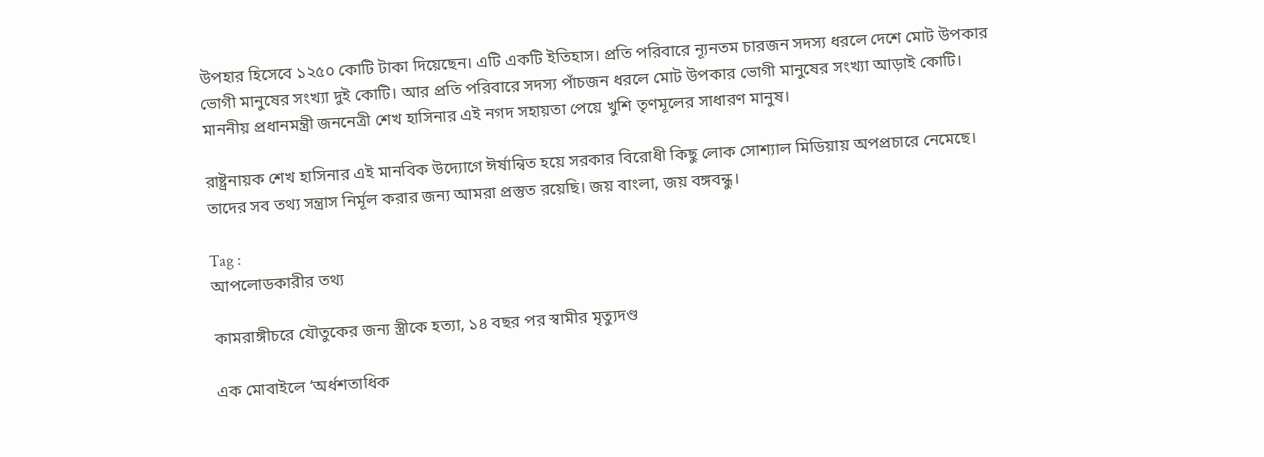উপহার হিসেবে ১২৫০ কোটি টাকা দিয়েছেন। এটি একটি ইতিহাস। প্রতি পরিবারে ন্যূনতম চারজন সদস্য ধরলে দেশে মোট উপকার ভোগী মানুষের সংখ্যা দুই কোটি। আর প্রতি পরিবারে সদস্য পাঁচজন ধরলে মোট উপকার ভোগী মানুষের সংখ্যা আড়াই কোটি। মাননীয় প্রধানমন্ত্রী জননেত্রী শেখ হাসিনার এই নগদ সহায়তা পেয়ে খুশি তৃণমূলের সাধারণ মানুষ।

রাষ্ট্রনায়ক শেখ হাসিনার এই মানবিক উদ্যোগে ঈর্ষান্বিত হয়ে সরকার বিরোধী কিছু লোক সোশ্যাল মিডিয়ায় অপপ্রচারে নেমেছে। তাদের সব তথ্য সন্ত্রাস নির্মূল করার জন্য আমরা প্রস্তুত রয়েছি। জয় বাংলা, জয় বঙ্গবন্ধু।

Tag :
আপলোডকারীর তথ্য

কামরাঙ্গীচরে যৌতুকের জন্য স্ত্রীকে হত্যা, ১৪ বছর পর স্বামীর মৃত্যুদণ্ড

এক মোবাইলে ‘অর্ধশতাধিক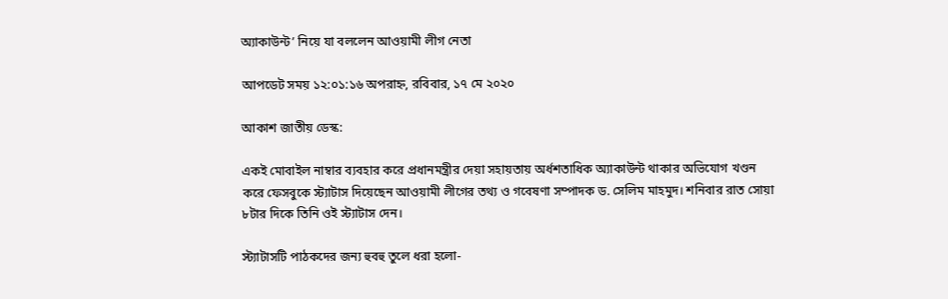অ্যাকাউন্ট’ নিয়ে যা বললেন আওয়ামী লীগ নেতা

আপডেট সময় ১২:০১:১৬ অপরাহ্ন, রবিবার, ১৭ মে ২০২০

আকাশ জাতীয় ডেস্ক:

একই মোবাইল নাম্বার ব্যবহার করে প্রধানমন্ত্রীর দেয়া সহায়তায় অর্ধশতাধিক অ্যাকাউন্ট থাকার অভিযোগ খণ্ডন করে ফেসবুকে স্ট্যাটাস দিয়েছেন আওয়ামী লীগের তথ্য ও গবেষণা সম্পাদক ড. সেলিম মাহমুদ। শনিবার রাত সোয়া ৮টার দিকে তিনি ওই স্ট্যাটাস দেন।

স্ট্যাটাসটি পাঠকদের জন্য হুবহু তুলে ধরা হলো-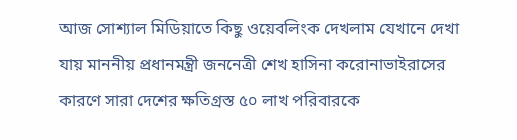আজ সোশ্যাল মিডিয়াতে কিছু ওয়েবলিংক দেখলাম যেখানে দেখা যায় মাননীয় প্রধানমন্ত্রী জননেত্রী শেখ হাসিনা করোনাভাইরাসের কারণে সারা দেশের ক্ষতিগ্রস্ত ৫০ লাখ পরিবারকে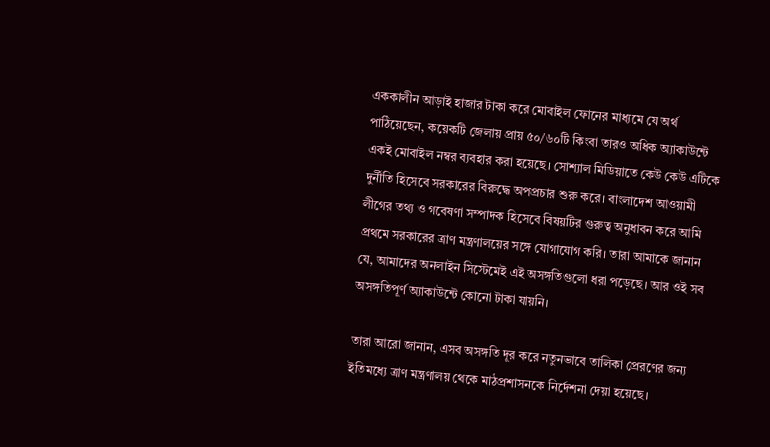এককালীন আড়াই হাজার টাকা করে মোবাইল ফোনের মাধ্যমে যে অর্থ পাঠিয়েছেন, কয়েকটি জেলায় প্রায় ৫০/৬০টি কিংবা তারও অধিক অ্যাকাউন্টে একই মোবাইল নম্বর ব্যবহার করা হয়েছে। সোশ্যাল মিডিয়াতে কেউ কেউ এটিকে দুর্নীতি হিসেবে সরকারের বিরুদ্ধে অপপ্রচার শুরু করে। বাংলাদেশ আওয়ামী লীগের তথ্য ও গবেষণা সম্পাদক হিসেবে বিষয়টির গুরুত্ব অনুধাবন করে আমি প্রথমে সরকারের ত্রাণ মন্ত্রণালয়ের সঙ্গে যোগাযোগ করি। তারা আমাকে জানান যে, আমাদের অনলাইন সিস্টেমেই এই অসঙ্গতিগুলো ধরা পড়েছে। আর ওই সব অসঙ্গতিপূর্ণ অ্যাকাউন্টে কোনো টাকা যায়নি।

তারা আরো জানান, এসব অসঙ্গতি দূর করে নতুনভাবে তালিকা প্রেরণের জন্য ইতিমধ্যে ত্রাণ মন্ত্রণালয় থেকে মাঠপ্রশাসনকে নির্দেশনা দেয়া হয়েছে।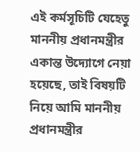এই কর্মসূচিটি যেহেতু মাননীয় প্রধানমন্ত্রীর একান্ত উদ্যোগে নেয়া হয়েছে, তাই বিষয়টি নিয়ে আমি মাননীয় প্রধানমন্ত্রীর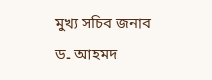মুখ্য সচিব জনাব ড۔ আহমদ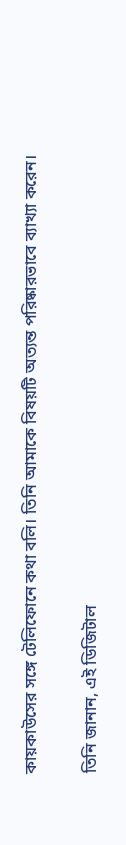কায়কাউসের সঙ্গে টেলিফোনে কথা বলি। তিনি আমাকে বিষয়টি অত্যন্ত পরিষ্কারভাবে ব্যাখ্যা করেন।

তিনি জানান, এই ডিজিটাল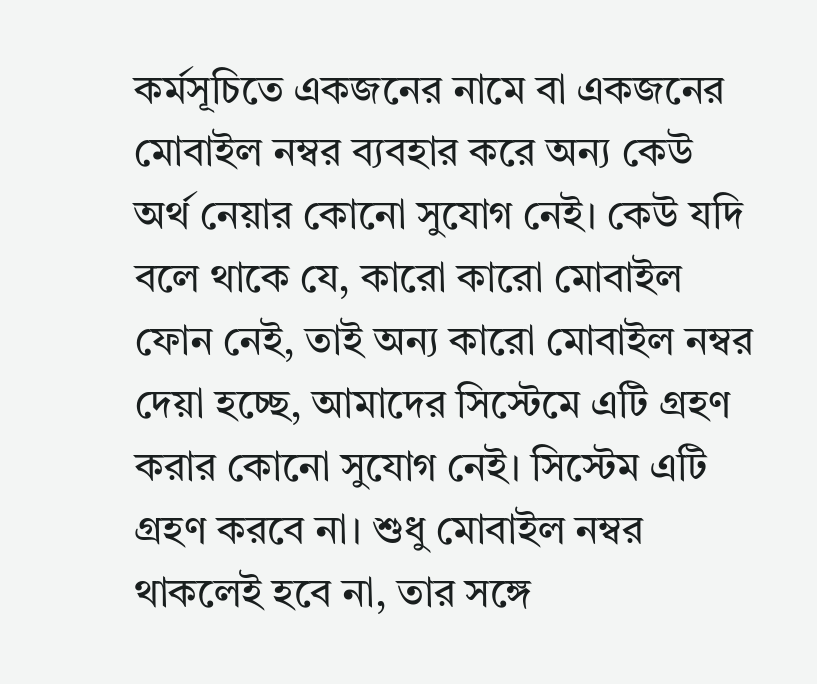কর্মসূচিতে একজনের নামে বা একজনের মোবাইল নম্বর ব্যবহার করে অন্য কেউ অর্থ নেয়ার কোনো সুযোগ নেই। কেউ যদি বলে থাকে যে, কারো কারো মোবাইল ফোন নেই, তাই অন্য কারো মোবাইল নম্বর দেয়া হচ্ছে, আমাদের সিস্টেমে এটি গ্রহণ করার কোনো সুযোগ নেই। সিস্টেম এটি গ্রহণ করবে না। শুধু মোবাইল নম্বর থাকলেই হবে না, তার সঙ্গে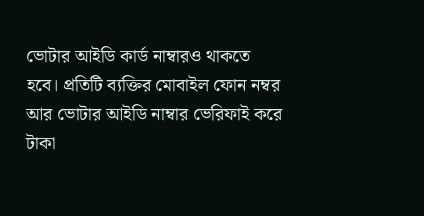ভোটার আইডি কার্ড নাম্বারও থাকতে হবে। প্রতিটি ব্যক্তির মোবাইল ফোন নম্বর আর ভোটার আইডি নাম্বার ভেরিফাই করে টাকা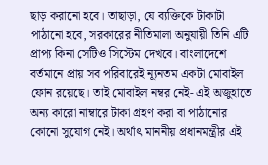ছাড় করানো হবে। তাছাড়া, যে ব্যক্তিকে টাকাটা পাঠানো হবে, সরকারের নীতিমালা অনুযায়ী তিনি এটি প্রাপ্য কিনা সেটিও সিস্টেম দেখবে। বাংলাদেশে বর্তমানে প্রায় সব পরিবারেই ন্যূনতম একটা মোবাইল ফোন রয়েছে। তাই মোবাইল নম্বর নেই- এই অজুহাতে অন্য কারো নাম্বারে টাকা গ্রহণ করা বা পাঠানোর কোনো সুযোগ নেই। অর্থাৎ মাননীয় প্রধানমন্ত্রীর এই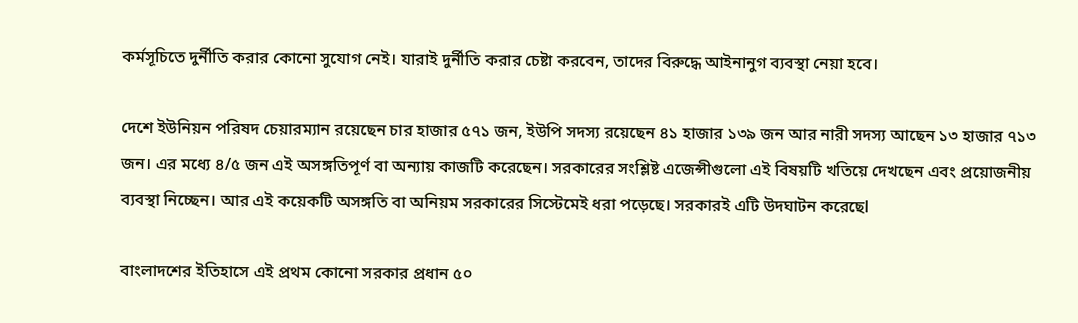কর্মসূচিতে দুর্নীতি করার কোনো সুযোগ নেই। যারাই দুর্নীতি করার চেষ্টা করবেন, তাদের বিরুদ্ধে আইনানুগ ব্যবস্থা নেয়া হবে।

দেশে ইউনিয়ন পরিষদ চেয়ারম্যান রয়েছেন চার হাজার ৫৭১ জন, ইউপি সদস্য রয়েছেন ৪১ হাজার ১৩৯ জন আর নারী সদস্য আছেন ১৩ হাজার ৭১৩ জন। এর মধ্যে ৪/৫ জন এই অসঙ্গতিপূর্ণ বা অন্যায় কাজটি করেছেন। সরকারের সংশ্লিষ্ট এজেন্সীগুলো এই বিষয়টি খতিয়ে দেখছেন এবং প্রয়োজনীয় ব্যবস্থা নিচ্ছেন। আর এই কয়েকটি অসঙ্গতি বা অনিয়ম সরকারের সিস্টেমেই ধরা পড়েছে। সরকারই এটি উদঘাটন করেছেl

বাংলাদশের ইতিহাসে এই প্রথম কোনো সরকার প্রধান ৫০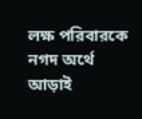লক্ষ পরিবারকে নগদ অর্থে আড়াই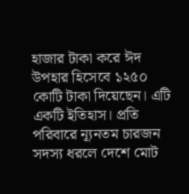হাজার টাকা করে ঈদ উপহার হিসেবে ১২৫০ কোটি টাকা দিয়েছেন। এটি একটি ইতিহাস। প্রতি পরিবারে ন্যূনতম চারজন সদস্য ধরলে দেশে মোট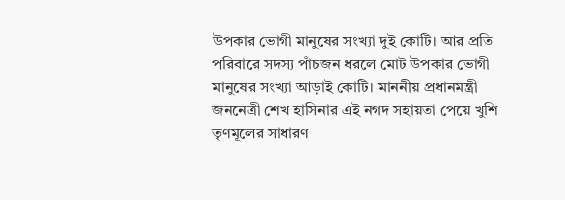উপকার ভোগী মানুষের সংখ্যা দুই কোটি। আর প্রতি পরিবারে সদস্য পাঁচজন ধরলে মোট উপকার ভোগী মানুষের সংখ্যা আড়াই কোটি। মাননীয় প্রধানমন্ত্রী জননেত্রী শেখ হাসিনার এই নগদ সহায়তা পেয়ে খুশি তৃণমূলের সাধারণ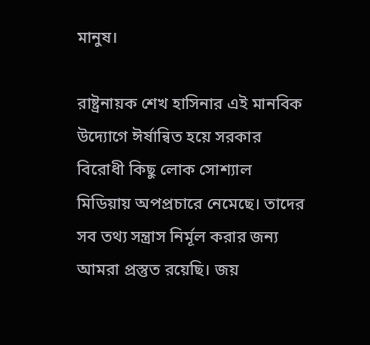মানুষ।

রাষ্ট্রনায়ক শেখ হাসিনার এই মানবিক উদ্যোগে ঈর্ষান্বিত হয়ে সরকার বিরোধী কিছু লোক সোশ্যাল মিডিয়ায় অপপ্রচারে নেমেছে। তাদের সব তথ্য সন্ত্রাস নির্মূল করার জন্য আমরা প্রস্তুত রয়েছি। জয়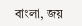বাংলা, জয়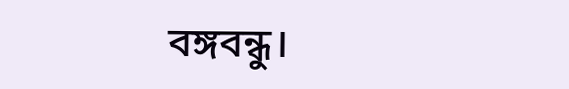বঙ্গবন্ধু।